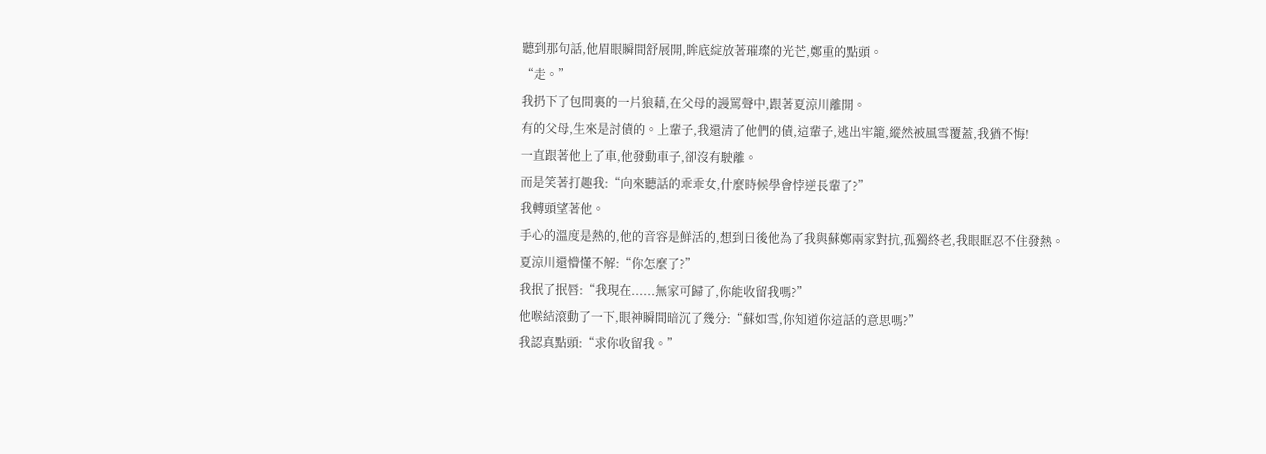聽到那句話,他眉眼瞬間舒展開,眸底綻放著璀璨的光芒,鄭重的點頭。
“走。”
我扔下了包間裏的一片狼藉,在父母的謾罵聲中,跟著夏涼川離開。
有的父母,生來是討債的。上輩子,我還清了他們的債,這輩子,逃出牢籠,縱然被風雪覆蓋,我猶不悔!
一直跟著他上了車,他發動車子,卻沒有駛離。
而是笑著打趣我:“向來聽話的乖乖女,什麼時候學會悖逆長輩了?”
我轉頭望著他。
手心的溫度是熱的,他的音容是鮮活的,想到日後他為了我與蘇鄭兩家對抗,孤獨終老,我眼眶忍不住發熱。
夏涼川還懵懂不解:“你怎麼了?”
我抿了抿唇:“我現在......無家可歸了,你能收留我嗎?”
他喉結滾動了一下,眼神瞬間暗沉了幾分:“蘇如雪,你知道你這話的意思嗎?”
我認真點頭:“求你收留我。”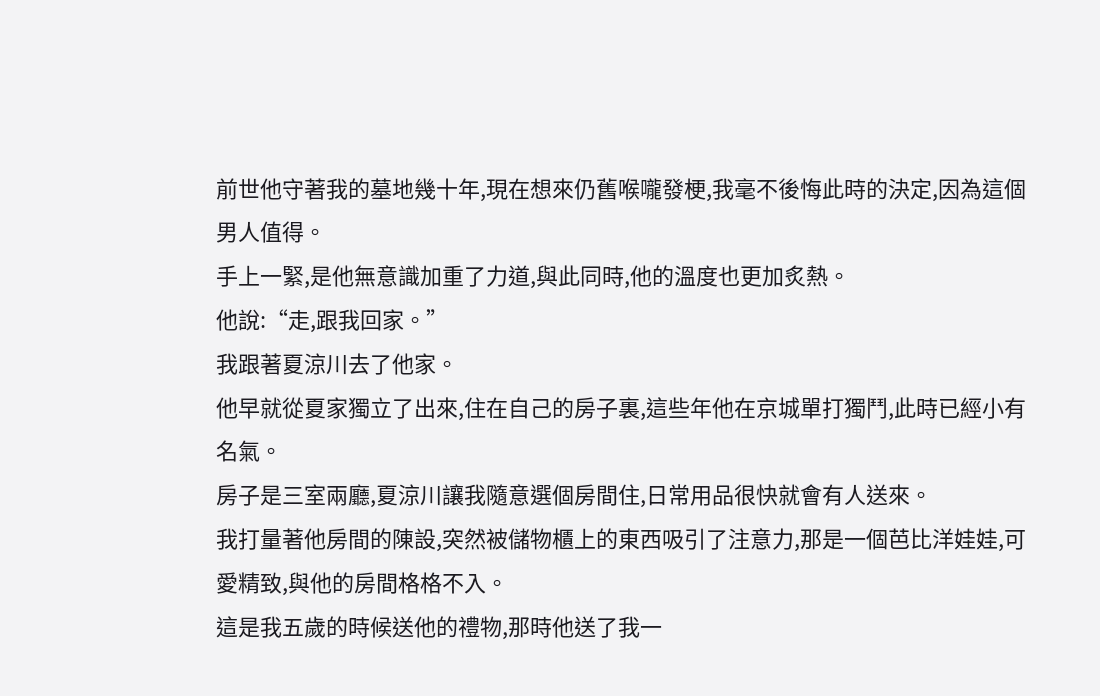前世他守著我的墓地幾十年,現在想來仍舊喉嚨發梗,我毫不後悔此時的決定,因為這個男人值得。
手上一緊,是他無意識加重了力道,與此同時,他的溫度也更加炙熱。
他說:“走,跟我回家。”
我跟著夏涼川去了他家。
他早就從夏家獨立了出來,住在自己的房子裏,這些年他在京城單打獨鬥,此時已經小有名氣。
房子是三室兩廳,夏涼川讓我隨意選個房間住,日常用品很快就會有人送來。
我打量著他房間的陳設,突然被儲物櫃上的東西吸引了注意力,那是一個芭比洋娃娃,可愛精致,與他的房間格格不入。
這是我五歲的時候送他的禮物,那時他送了我一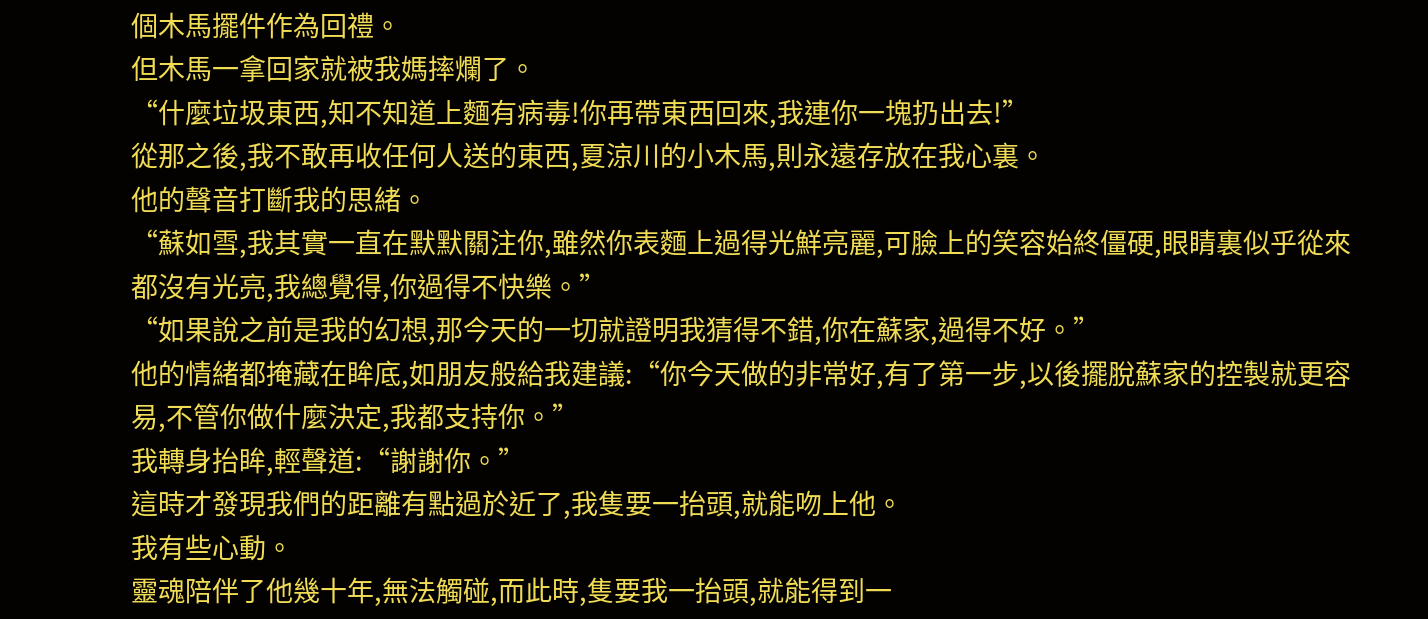個木馬擺件作為回禮。
但木馬一拿回家就被我媽摔爛了。
“什麼垃圾東西,知不知道上麵有病毒!你再帶東西回來,我連你一塊扔出去!”
從那之後,我不敢再收任何人送的東西,夏涼川的小木馬,則永遠存放在我心裏。
他的聲音打斷我的思緒。
“蘇如雪,我其實一直在默默關注你,雖然你表麵上過得光鮮亮麗,可臉上的笑容始終僵硬,眼睛裏似乎從來都沒有光亮,我總覺得,你過得不快樂。”
“如果說之前是我的幻想,那今天的一切就證明我猜得不錯,你在蘇家,過得不好。”
他的情緒都掩藏在眸底,如朋友般給我建議:“你今天做的非常好,有了第一步,以後擺脫蘇家的控製就更容易,不管你做什麼決定,我都支持你。”
我轉身抬眸,輕聲道:“謝謝你。”
這時才發現我們的距離有點過於近了,我隻要一抬頭,就能吻上他。
我有些心動。
靈魂陪伴了他幾十年,無法觸碰,而此時,隻要我一抬頭,就能得到一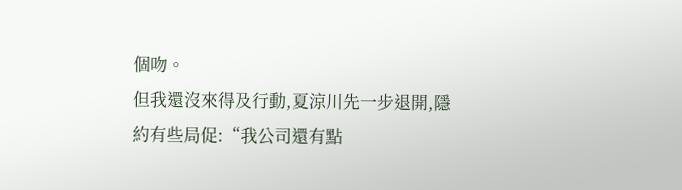個吻。
但我還沒來得及行動,夏涼川先一步退開,隱約有些局促:“我公司還有點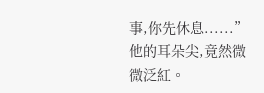事,你先休息......”
他的耳朵尖,竟然微微泛紅。